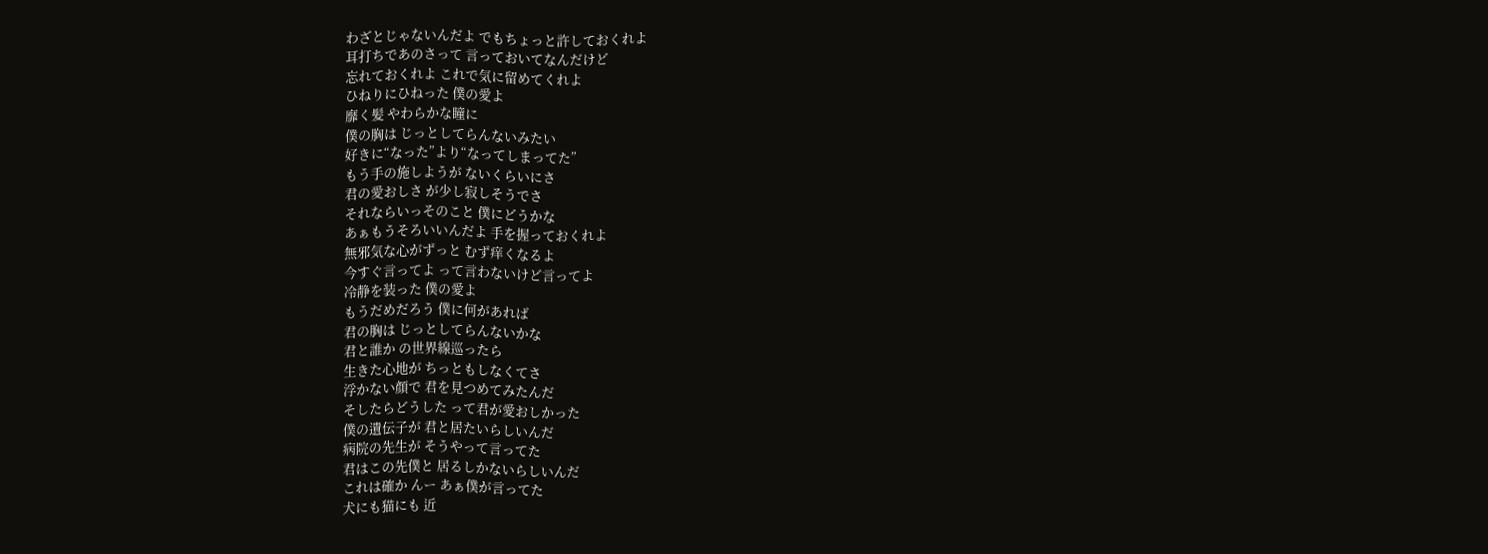わざとじゃないんだよ でもちょっと許しておくれよ
耳打ちであのさって 言っておいてなんだけど
忘れておくれよ これで気に留めてくれよ
ひねりにひねった 僕の愛よ
靡く髪 やわらかな瞳に
僕の胸は じっとしてらんないみたい
好きに“なった”より“なってしまってた”
もう手の施しようが ないくらいにさ
君の愛おしさ が少し寂しそうでさ
それならいっそのこと 僕にどうかな
あぁもうそろいいんだよ 手を握っておくれよ
無邪気な心がずっと むず痒くなるよ
今すぐ言ってよ って言わないけど言ってよ
冷静を装った 僕の愛よ
もうだめだろう 僕に何があれば
君の胸は じっとしてらんないかな
君と誰か の世界線巡ったら
生きた心地が ちっともしなくてさ
浮かない顔で 君を見つめてみたんだ
そしたらどうした って君が愛おしかった
僕の遺伝子が 君と居たいらしいんだ
病院の先生が そうやって言ってた
君はこの先僕と 居るしかないらしいんだ
これは確か んー あぁ僕が言ってた
犬にも猫にも 近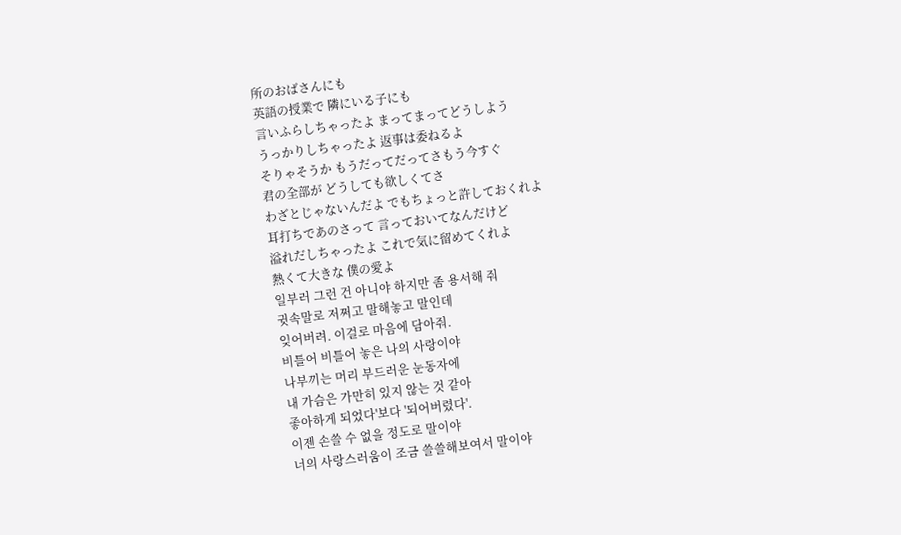所のおばさんにも
英語の授業で 隣にいる子にも
言いふらしちゃったよ まってまってどうしよう
うっかりしちゃったよ 返事は委ねるよ
そりゃそうか もうだってだってさもう今すぐ
君の全部が どうしても欲しくてさ
わざとじゃないんだよ でもちょっと許しておくれよ
耳打ちであのさって 言っておいてなんだけど
溢れだしちゃったよ これで気に留めてくれよ
熱くて大きな 僕の愛よ
일부러 그런 건 아니야 하지만 좀 용서해 줘
귓속말로 저쩌고 말해놓고 말인데
잊어버려. 이걸로 마음에 담아줘.
비틀어 비틀어 놓은 나의 사랑이야
나부끼는 머리 부드러운 눈동자에
내 가슴은 가만히 있지 않는 것 같아
좋아하게 되었다'보다 '되어버렸다'.
이젠 손쓸 수 없을 정도로 말이야
너의 사랑스러움이 조금 쓸쓸해보여서 말이야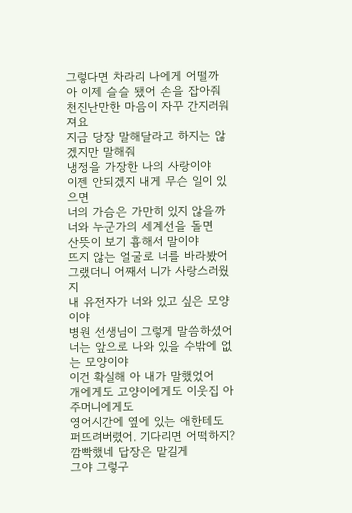그렇다면 차라리 나에게 어떨까
아 이제 슬슬 됐어 손을 잡아줘
천진난만한 마음이 자꾸 간지러워져요
지금 당장 말해달라고 하지는 않겠지만 말해줘
냉정을 가장한 나의 사랑이야
이젠 안되겠지 내게 무슨 일이 있으면
너의 가슴은 가만히 있지 않을까
너와 누군가의 세계선을 돌면
산뜻이 보기 흉해서 말이야
뜨지 않는 얼굴로 너를 바라봤어
그랬더니 어째서 니가 사랑스러웠지
내 유전자가 너와 있고 싶은 모양이야
병원 선생님이 그렇게 말씀하셨어
너는 앞으로 나와 있을 수밖에 없는 모양이야
이건 확실해 아 내가 말했었어
개에게도 고양이에게도 이웃집 아주머니에게도
영어시간에 옆에 있는 애한테도
퍼뜨려버렸어. 기다리면 어떡하지?
깜빡했네 답장은 맡길게
그야 그렇구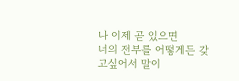나 이제 곧 있으면
너의 전부를 어떻게든 갖고싶어서 말이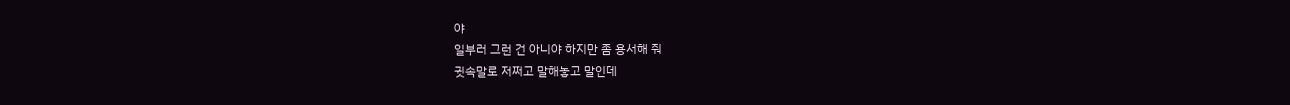야
일부러 그런 건 아니야 하지만 좀 용서해 줘
귓속말로 저쩌고 말해놓고 말인데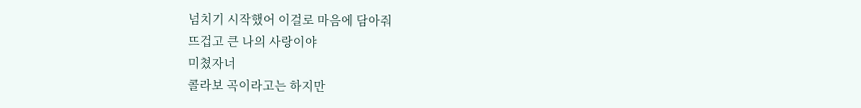넘치기 시작했어 이걸로 마음에 담아줘
뜨겁고 큰 나의 사랑이야
미쳤자너
콜라보 곡이라고는 하지만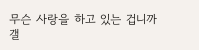무슨 사랑을 하고 있는 겁니까 갤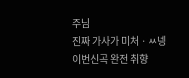주님
진짜 가사가 미처ㆍㅆ넹
이번신곡 완전 취향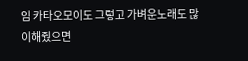임 카타오모이도 그렇고 가벼운노래도 많이해줬으면